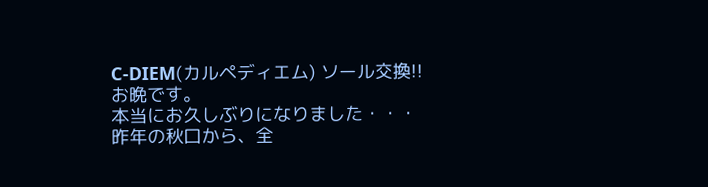C-DIEM(カルペディエム) ソール交換!!
お晩です。
本当にお久しぶりになりました・・・
昨年の秋口から、全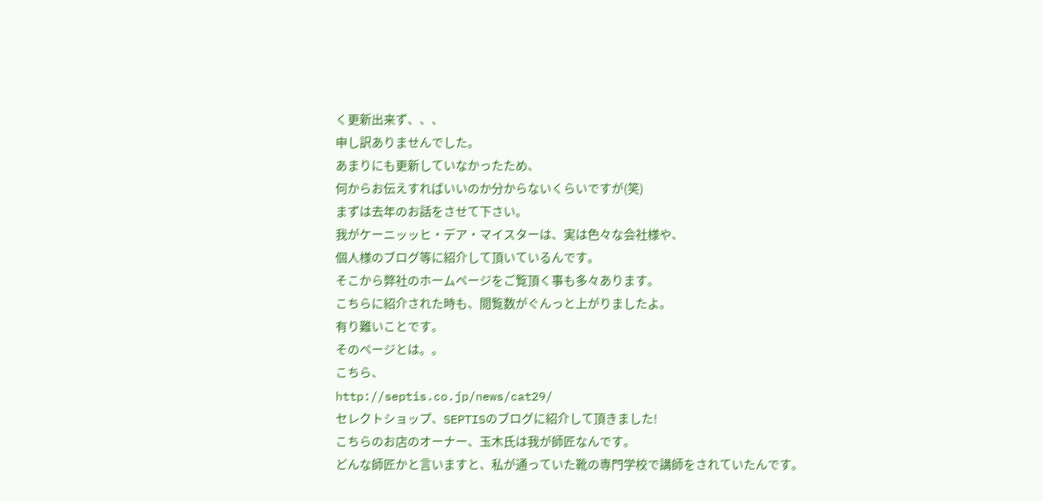く更新出来ず、、、
申し訳ありませんでした。
あまりにも更新していなかったため、
何からお伝えすればいいのか分からないくらいですが(笑)
まずは去年のお話をさせて下さい。
我がケーニッッヒ・デア・マイスターは、実は色々な会社様や、
個人様のブログ等に紹介して頂いているんです。
そこから弊社のホームページをご覧頂く事も多々あります。
こちらに紹介された時も、閲覧数がぐんっと上がりましたよ。
有り難いことです。
そのページとは。。
こちら、
http://septis.co.jp/news/cat29/
セレクトショップ、SEPTISのブログに紹介して頂きました!
こちらのお店のオーナー、玉木氏は我が師匠なんです。
どんな師匠かと言いますと、私が通っていた靴の専門学校で講師をされていたんです。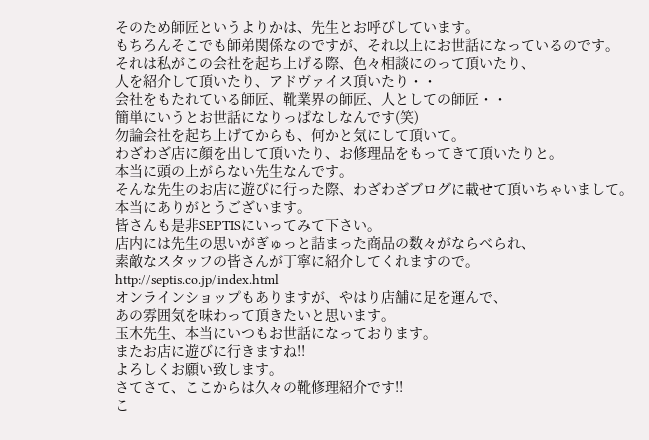そのため師匠というよりかは、先生とお呼びしています。
もちろんそこでも師弟関係なのですが、それ以上にお世話になっているのです。
それは私がこの会社を起ち上げる際、色々相談にのって頂いたり、
人を紹介して頂いたり、アドヴァイス頂いたり・・
会社をもたれている師匠、靴業界の師匠、人としての師匠・・
簡単にいうとお世話になりっぱなしなんです(笑)
勿論会社を起ち上げてからも、何かと気にして頂いて。
わざわざ店に顔を出して頂いたり、お修理品をもってきて頂いたりと。
本当に頭の上がらない先生なんです。
そんな先生のお店に遊びに行った際、わざわざブログに載せて頂いちゃいまして。
本当にありがとうございます。
皆さんも是非SEPTISにいってみて下さい。
店内には先生の思いがぎゅっと詰まった商品の数々がならべられ、
素敵なスタッフの皆さんが丁寧に紹介してくれますので。
http://septis.co.jp/index.html
オンラインショップもありますが、やはり店舗に足を運んで、
あの雰囲気を味わって頂きたいと思います。
玉木先生、本当にいつもお世話になっております。
またお店に遊びに行きますね!!
よろしくお願い致します。
さてさて、ここからは久々の靴修理紹介です!!
こ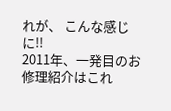れが、 こんな感じに!!
2011年、一発目のお修理紹介はこれ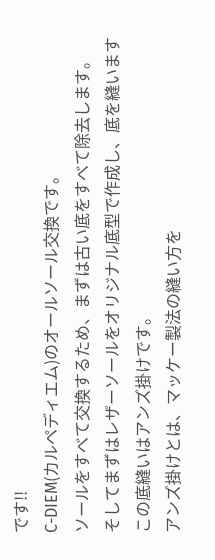です!!
C-DIEM(カルペディエム)のオールソール交換です。
ソールをすべて交換するため、まずは古い底をすべて除去します。
そしてまずはレザーソールをオリジナル底型で作成し、底を縫います
この底縫いはアンズ掛けです。
アンズ掛けとは、マッケー製法の縫い方を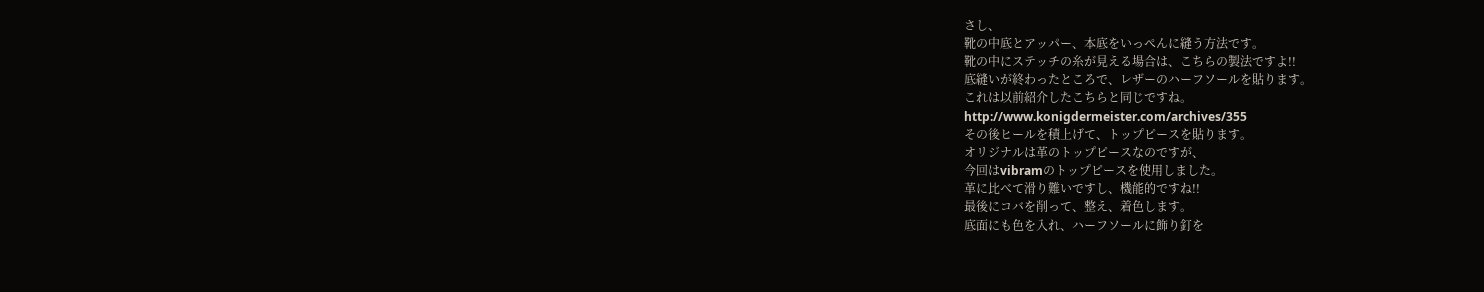さし、
靴の中底とアッパー、本底をいっぺんに縫う方法です。
靴の中にステッチの糸が見える場合は、こちらの製法ですよ!!
底縫いが終わったところで、レザーのハーフソールを貼ります。
これは以前紹介したこちらと同じですね。
http://www.konigdermeister.com/archives/355
その後ヒールを積上げて、トップピースを貼ります。
オリジナルは革のトップピースなのですが、
今回はvibramのトップピースを使用しました。
革に比べて滑り難いですし、機能的ですね!!
最後にコバを削って、整え、着色します。
底面にも色を入れ、ハーフソールに飾り釘を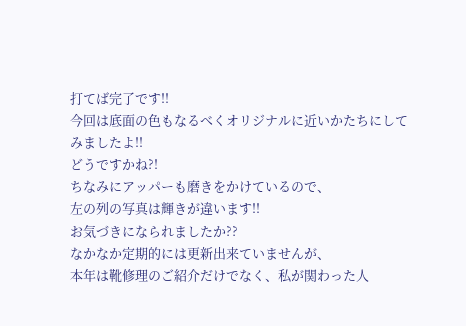打てば完了です!!
今回は底面の色もなるべくオリジナルに近いかたちにしてみましたよ!!
どうですかね?!
ちなみにアッパーも磨きをかけているので、
左の列の写真は輝きが違います!!
お気づきになられましたか??
なかなか定期的には更新出来ていませんが、
本年は靴修理のご紹介だけでなく、私が関わった人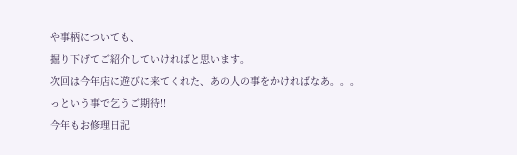や事柄についても、
掘り下げてご紹介していければと思います。
次回は今年店に遊びに来てくれた、あの人の事をかければなあ。。。
っという事で乞うご期待!!
今年もお修理日記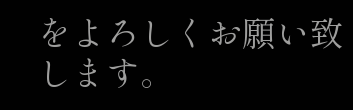をよろしくお願い致します。